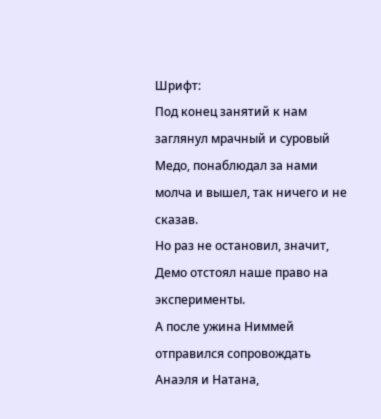Шрифт:
Под конец занятий к нам заглянул мрачный и суровый Медо, понаблюдал за нами молча и вышел, так ничего и не сказав.
Но раз не остановил, значит, Демо отстоял наше право на эксперименты.
А после ужина Ниммей отправился сопровождать Анаэля и Натана,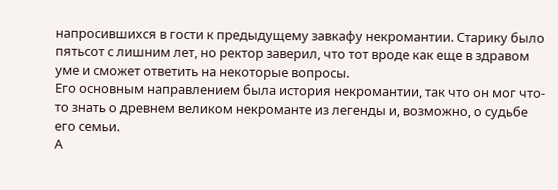напросившихся в гости к предыдущему завкафу некромантии. Старику было пятьсот с лишним лет, но ректор заверил, что тот вроде как еще в здравом уме и сможет ответить на некоторые вопросы.
Его основным направлением была история некромантии, так что он мог что-то знать о древнем великом некроманте из легенды и, возможно, о судьбе его семьи.
А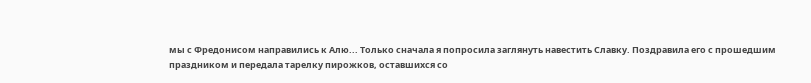мы с Фредонисом направились к Алю... Только сначала я попросила заглянуть навестить Славку. Поздравила его с прошедшим праздником и передала тарелку пирожков, оставшихся со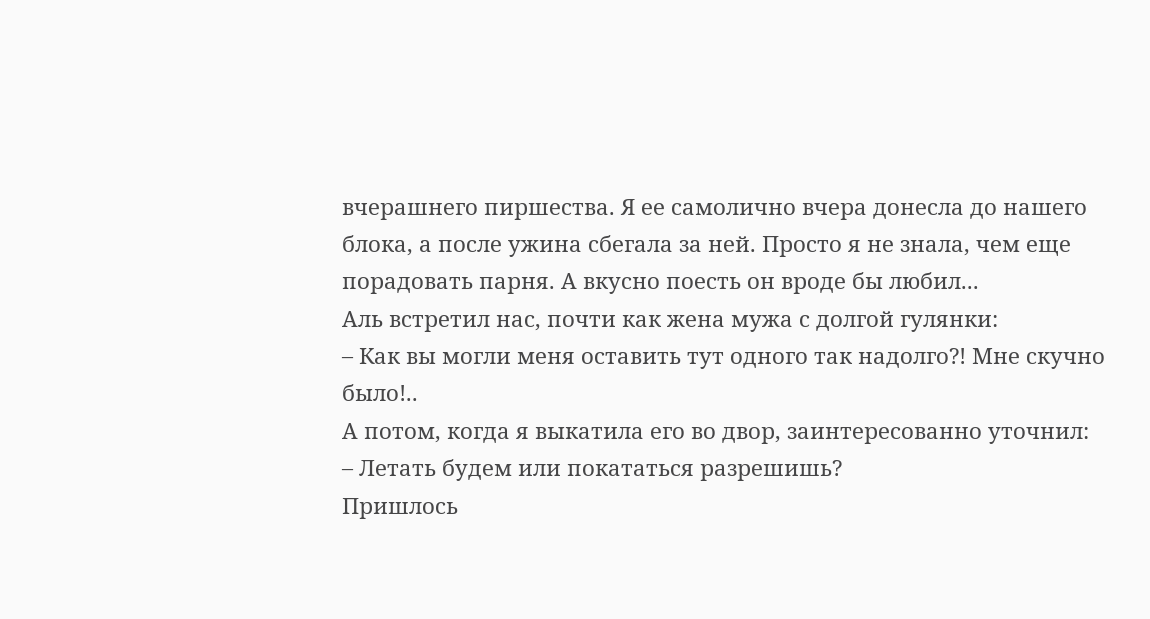вчерашнего пиршества. Я ее самолично вчера донесла до нашего блока, а после ужина сбегала за ней. Просто я не знала, чем еще порадовать парня. А вкусно поесть он вроде бы любил...
Аль встретил нас, почти как жена мужа с долгой гулянки:
– Как вы могли меня оставить тут одного так надолго?! Мне скучно было!..
А потом, когда я выкатила его во двор, заинтересованно уточнил:
– Летать будем или покататься разрешишь?
Пришлось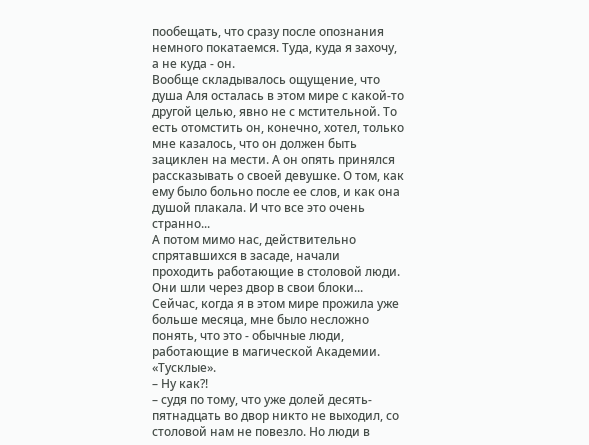пообещать, что сразу после опознания немного покатаемся. Туда, куда я захочу, а не куда - он.
Вообще складывалось ощущение, что душа Аля осталась в этом мире с какой-то другой целью, явно не с мстительной. То есть отомстить он, конечно, хотел, только мне казалось, что он должен быть зациклен на мести. А он опять принялся рассказывать о своей девушке. О том, как ему было больно после ее слов, и как она душой плакала. И что все это очень странно...
А потом мимо нас, действительно спрятавшихся в засаде, начали проходить работающие в столовой люди. Они шли через двор в свои блоки... Сейчас, когда я в этом мире прожила уже больше месяца, мне было несложно понять, что это - обычные люди, работающие в магической Академии. «Тусклые».
– Ну как?!
– судя по тому, что уже долей десять-пятнадцать во двор никто не выходил, со столовой нам не повезло. Но люди в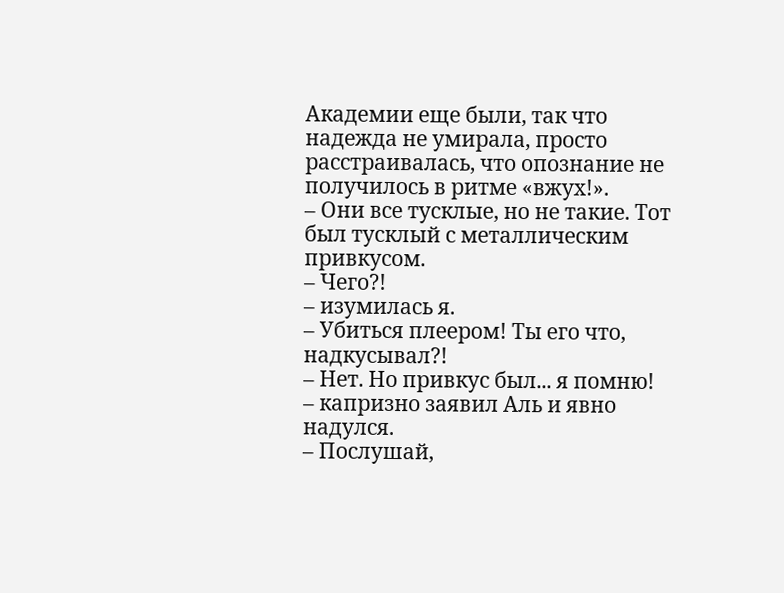Академии еще были, так что надежда не умирала, просто расстраивалась, что опознание не получилось в ритме «вжух!».
– Они все тусклые, но не такие. Тот был тусклый с металлическим привкусом.
– Чего?!
– изумилась я.
– Убиться плеером! Ты его что, надкусывал?!
– Нет. Но привкус был... я помню!
– капризно заявил Аль и явно надулся.
– Послушай,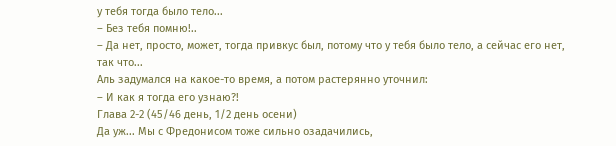у тебя тогда было тело...
– Без тебя помню!..
– Да нет, просто, может, тогда привкус был, потому что у тебя было тело, а сейчас его нет, так что...
Аль задумался на какое-то время, а потом растерянно уточнил:
– И как я тогда его узнаю?!
Глава 2-2 (45/46 день, 1/2 день осени)
Да уж... Мы с Фредонисом тоже сильно озадачились,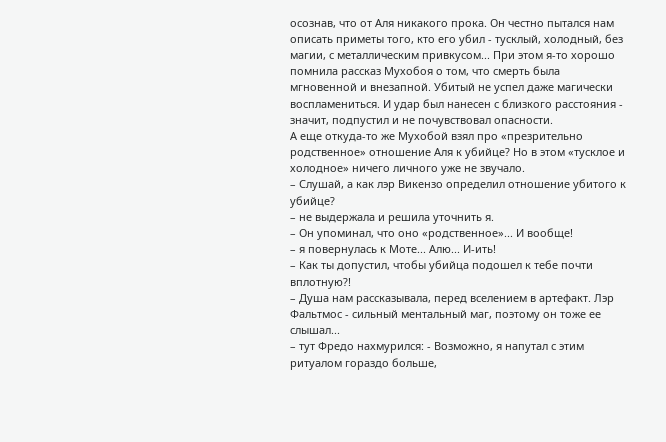осознав, что от Аля никакого прока. Он честно пытался нам описать приметы того, кто его убил - тусклый, холодный, без магии, с металлическим привкусом... При этом я-то хорошо помнила рассказ Мухобоя о том, что смерть была мгновенной и внезапной. Убитый не успел даже магически воспламениться. И удар был нанесен с близкого расстояния - значит, подпустил и не почувствовал опасности.
А еще откуда-то же Мухобой взял про «презрительно родственное» отношение Аля к убийце? Но в этом «тусклое и холодное» ничего личного уже не звучало.
– Слушай, а как лэр Викензо определил отношение убитого к убийце?
– не выдержала и решила уточнить я.
– Он упоминал, что оно «родственное»... И вообще!
– я повернулась к Моте... Алю... И-ить!
– Как ты допустил, чтобы убийца подошел к тебе почти вплотную?!
– Душа нам рассказывала, перед вселением в артефакт. Лэр Фальтмос - сильный ментальный маг, поэтому он тоже ее слышал...
– тут Фредо нахмурился: - Возможно, я напутал с этим ритуалом гораздо больше,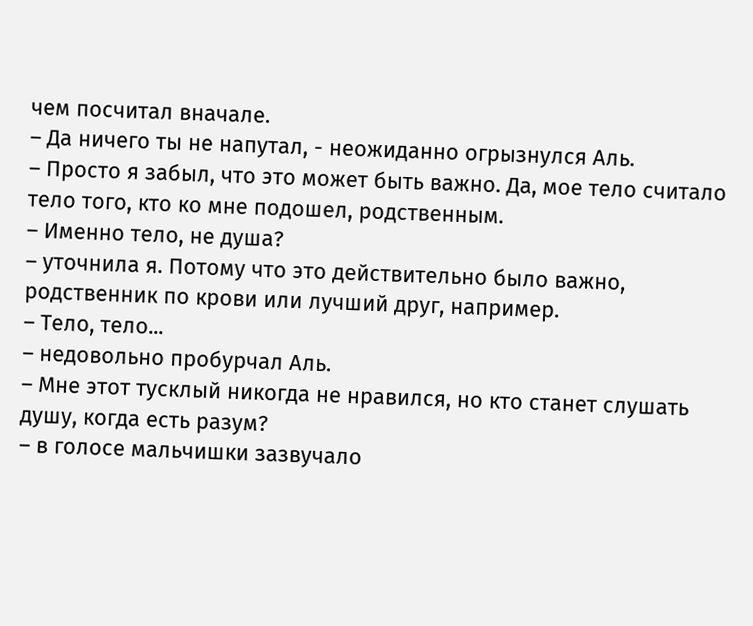чем посчитал вначале.
– Да ничего ты не напутал, - неожиданно огрызнулся Аль.
– Просто я забыл, что это может быть важно. Да, мое тело считало тело того, кто ко мне подошел, родственным.
– Именно тело, не душа?
– уточнила я. Потому что это действительно было важно, родственник по крови или лучший друг, например.
– Тело, тело...
– недовольно пробурчал Аль.
– Мне этот тусклый никогда не нравился, но кто станет слушать душу, когда есть разум?
– в голосе мальчишки зазвучало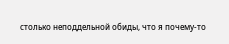столько неподдельной обиды, что я почему-то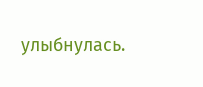улыбнулась.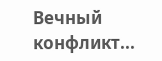Вечный конфликт...